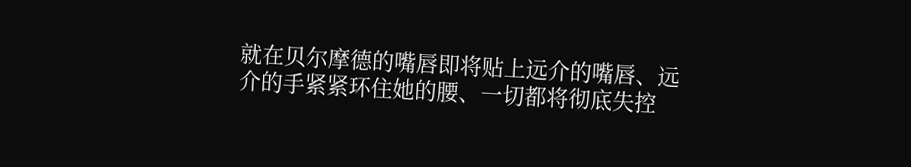就在贝尔摩德的嘴唇即将贴上远介的嘴唇、远介的手紧紧环住她的腰、一切都将彻底失控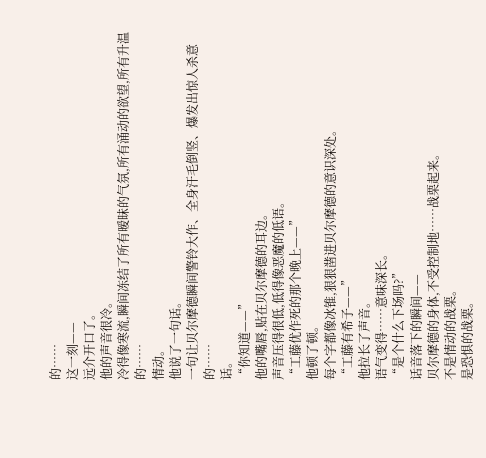的……
这一刻——
远介开口了。
他的声音很冷。
冷得像寒流,瞬间冻结了所有暧昧的气氛,所有涌动的欲望,所有升温的……
情动。
他说了一句话。
一句让贝尔摩德瞬间警铃大作、全身汗毛倒竖、爆发出惊人杀意的……
话。
“你知道——”
他的嘴唇,贴在贝尔摩德的耳边。
声音压得很低,低得像恶魔的低语。
“工藤优作死的那个晚上——”
他顿了顿。
每个字都像冰锥,狠狠凿进贝尔摩德的意识深处。
“工藤有希子——”
他拉长了声音。
语气变得……意味深长。
“是个什么下场吗?”
话音落下的瞬间——
贝尔摩德的身体,不受控制地……战栗起来。
不是情动的战栗。
是恐惧的战栗。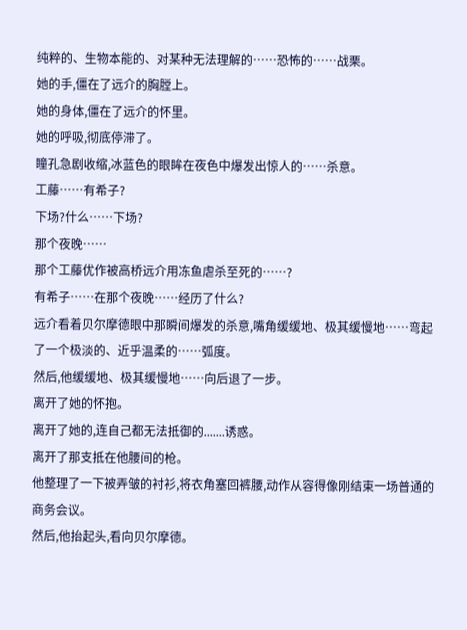纯粹的、生物本能的、对某种无法理解的……恐怖的……战栗。
她的手,僵在了远介的胸膛上。
她的身体,僵在了远介的怀里。
她的呼吸,彻底停滞了。
瞳孔急剧收缩,冰蓝色的眼眸在夜色中爆发出惊人的……杀意。
工藤……有希子?
下场?什么……下场?
那个夜晚……
那个工藤优作被高桥远介用冻鱼虐杀至死的……?
有希子……在那个夜晚……经历了什么?
远介看着贝尔摩德眼中那瞬间爆发的杀意,嘴角缓缓地、极其缓慢地……弯起了一个极淡的、近乎温柔的……弧度。
然后,他缓缓地、极其缓慢地……向后退了一步。
离开了她的怀抱。
离开了她的,连自己都无法抵御的.......诱惑。
离开了那支抵在他腰间的枪。
他整理了一下被弄皱的衬衫,将衣角塞回裤腰,动作从容得像刚结束一场普通的商务会议。
然后,他抬起头,看向贝尔摩德。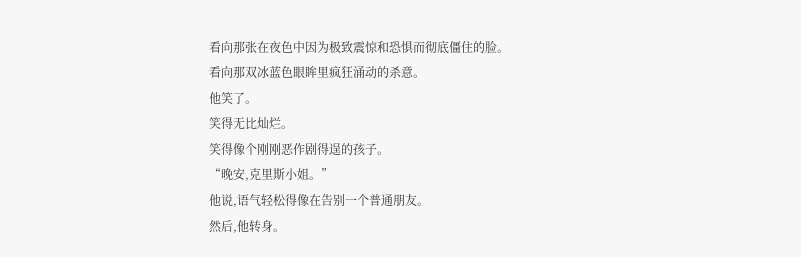看向那张在夜色中因为极致震惊和恐惧而彻底僵住的脸。
看向那双冰蓝色眼眸里疯狂涌动的杀意。
他笑了。
笑得无比灿烂。
笑得像个刚刚恶作剧得逞的孩子。
“晚安,克里斯小姐。”
他说,语气轻松得像在告别一个普通朋友。
然后,他转身。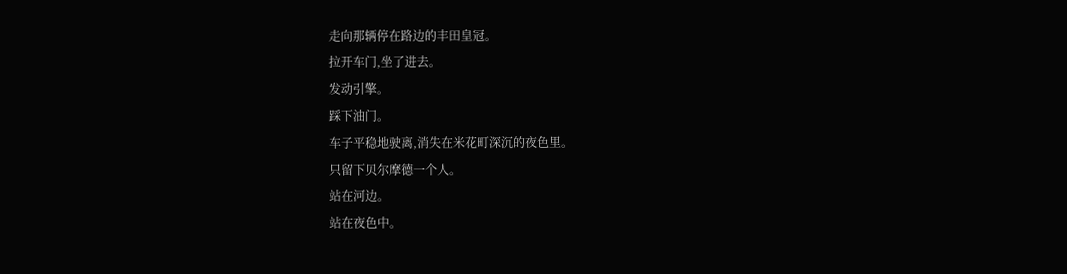走向那辆停在路边的丰田皇冠。
拉开车门,坐了进去。
发动引擎。
踩下油门。
车子平稳地驶离,消失在米花町深沉的夜色里。
只留下贝尔摩德一个人。
站在河边。
站在夜色中。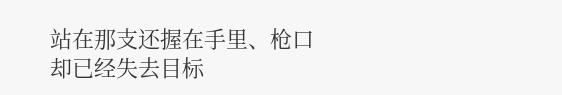站在那支还握在手里、枪口却已经失去目标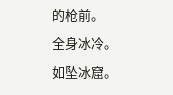的枪前。
全身冰冷。
如坠冰窟。